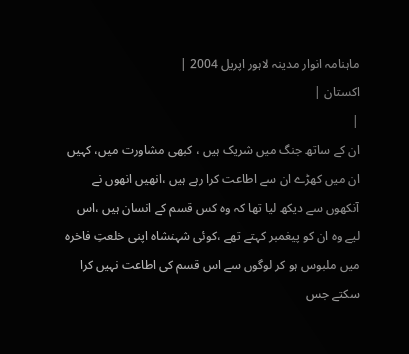ماہنامہ انوار مدینہ لاہور اپریل 2004 |
اكستان |
|
ان کے ساتھ جنگ میں شریک ہیں ، کبھی مشاورت میں، کہیں ان میں کھڑے ان سے اطاعت کرا رہے ہیں ،انھیں انھوں نے آنکھوں سے دیکھ لیا تھا کہ وہ کس قسم کے انسان ہیں ،اس لیے وہ ان کو پیغمبر کہتے تھے ،کوئی شہنشاہ اپنی خلعتِ فاخرہ میں ملبوس ہو کر لوگوں سے اس قسم کی اطاعت نہیں کرا سکتے جس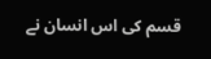قسم کی اس انسان نے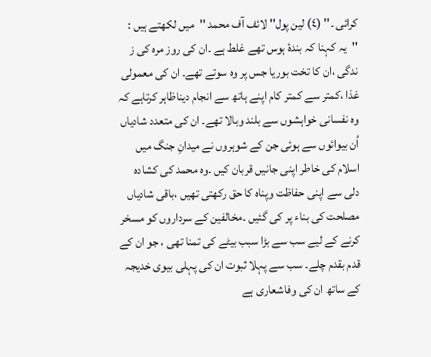کرائی ۔'' (٤) لین پول'' لائف آف محمد ''میں لکھتے ہیں : ''یہ کہنا کہ بندۂ ہوس تھے غلط ہے ۔ان کی روز مرہ کی ز ندگی ،ان کا تخت بوریا جس پر وہ سوتے تھے۔ ان کی معمولی غذا ،کمتر سے کمتر کام اپنے ہاتھ سے انجام دیناظاہر کرتاہے کہ وہ نفسانی خواہشوں سے بلند وبالا تھے۔ ان کی متعدد شادیاں اُن بیوائوں سے ہوئی جن کے شوہروں نے میدانِ جنگ میں اسلام کی خاطر اپنی جانیں قربان کیں ۔وہ محمد کی کشادہ دلی سے اپنی حفاظت وپناہ کا حق رکھتی تھیں ،باقی شادیاں مصلحت کی بناء پر کی گئیں ۔مخالفین کے سرداروں کو مسخر کرنے کے لیے سب سے بڑا سبب بیٹے کی تمنا تھی ، جو ان کے قدم بقدم چلے۔ سب سے پہلا ثبوت ان کی پہلی بیوی خدیجہ کے ساتھ ان کی وفاشعاری ہے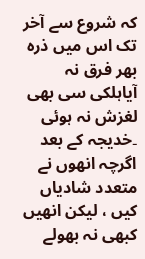کہ شروع سے آخر تک اس میں ذرہ بھر فرق نہ آیاہلکی سی بھی لغزش نہ ہوئی ۔خدیجہ کے بعد اگرچہ انھوں نے متعدد شادیاں کیں ، لیکن انھیں کبھی نہ بھولے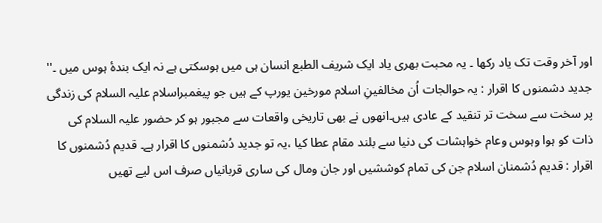اور آخر وقت تک یاد رکھا ۔ یہ محبت بھری یاد ایک شریف الطبع انسان ہی میں ہوسکتی ہے نہ ایک بندۂ ہوس میں ۔'' جدید دشمنوں کا اقرار : یہ حوالجات اُن مخالفینِ اسلام مورخین یورپ کے ہیں جو پیغمبراسلام علیہ السلام کی زندگی پر سخت سے سخت تر تنقید کے عادی ہیں۔انھوں نے بھی تاریخی واقعات سے مجبور ہو کر حضور علیہ السلام کی ذات کو ہوا وہوس وعام خواہشات کی دنیا سے بلند مقام عطا کیا ،یہ تو جدید دُشمنوں کا اقرار ہے۔ قدیم دُشمنوں کا اقرار : قدیم دُشمنان اسلام جن کی تمام کوششیں اور جان ومال کی ساری قربانیاں صرف اس لیے تھیں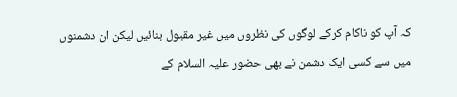کہ آپ کو ناکام کرکے لوگوں کی نظروں میں غیر مقبول بنائیں لیکن ان دشمنوں میں سے کسی ایک دشمن نے بھی حضور علیہ السلام کے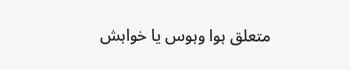متعلق ہوا وہوس یا خواہش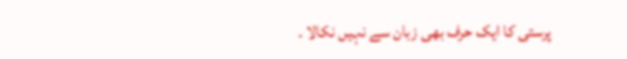پرستی کا ایک حرف بھی زبان سے نہیں نکالا ۔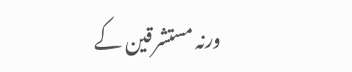ورنہ مستشرقین کے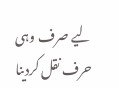لیے صرف وہی حرف نقل کردینا